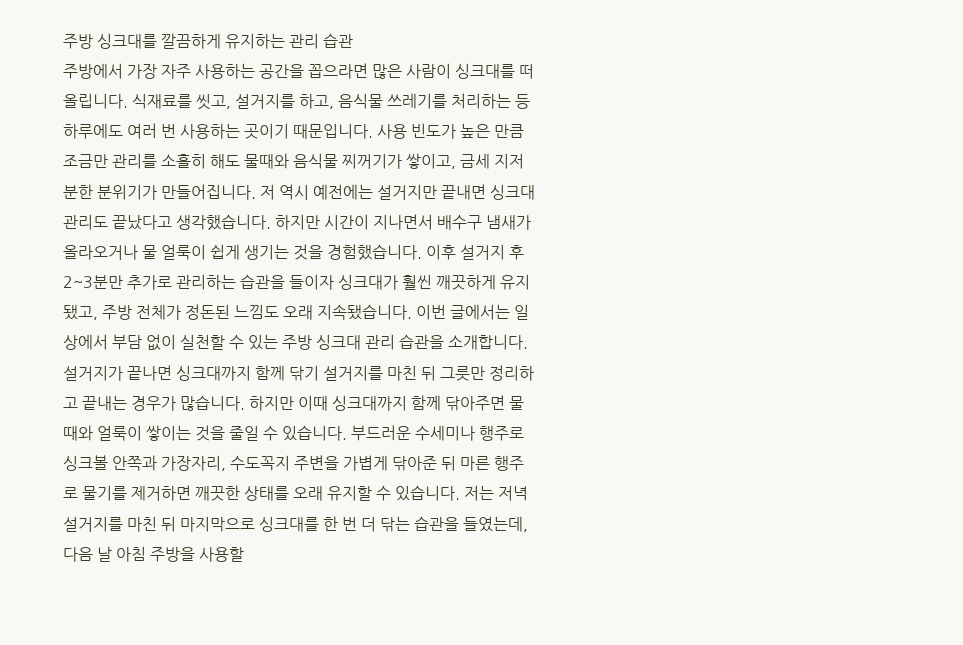주방 싱크대를 깔끔하게 유지하는 관리 습관
주방에서 가장 자주 사용하는 공간을 꼽으라면 많은 사람이 싱크대를 떠올립니다. 식재료를 씻고, 설거지를 하고, 음식물 쓰레기를 처리하는 등 하루에도 여러 번 사용하는 곳이기 때문입니다. 사용 빈도가 높은 만큼 조금만 관리를 소홀히 해도 물때와 음식물 찌꺼기가 쌓이고, 금세 지저분한 분위기가 만들어집니다. 저 역시 예전에는 설거지만 끝내면 싱크대 관리도 끝났다고 생각했습니다. 하지만 시간이 지나면서 배수구 냄새가 올라오거나 물 얼룩이 쉽게 생기는 것을 경험했습니다. 이후 설거지 후 2~3분만 추가로 관리하는 습관을 들이자 싱크대가 훨씬 깨끗하게 유지됐고, 주방 전체가 정돈된 느낌도 오래 지속됐습니다. 이번 글에서는 일상에서 부담 없이 실천할 수 있는 주방 싱크대 관리 습관을 소개합니다. 설거지가 끝나면 싱크대까지 함께 닦기 설거지를 마친 뒤 그릇만 정리하고 끝내는 경우가 많습니다. 하지만 이때 싱크대까지 함께 닦아주면 물때와 얼룩이 쌓이는 것을 줄일 수 있습니다. 부드러운 수세미나 행주로 싱크볼 안쪽과 가장자리, 수도꼭지 주변을 가볍게 닦아준 뒤 마른 행주로 물기를 제거하면 깨끗한 상태를 오래 유지할 수 있습니다. 저는 저녁 설거지를 마친 뒤 마지막으로 싱크대를 한 번 더 닦는 습관을 들였는데, 다음 날 아침 주방을 사용할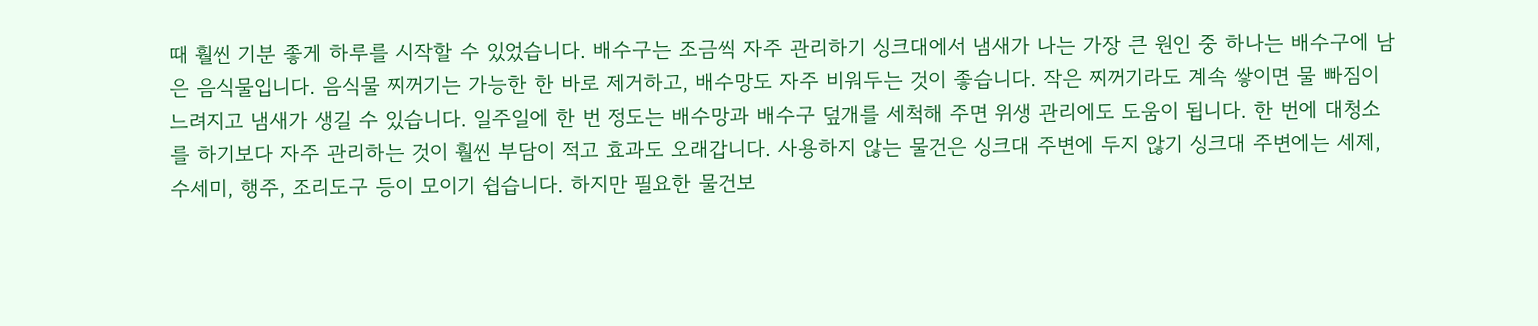때 훨씬 기분 좋게 하루를 시작할 수 있었습니다. 배수구는 조금씩 자주 관리하기 싱크대에서 냄새가 나는 가장 큰 원인 중 하나는 배수구에 남은 음식물입니다. 음식물 찌꺼기는 가능한 한 바로 제거하고, 배수망도 자주 비워두는 것이 좋습니다. 작은 찌꺼기라도 계속 쌓이면 물 빠짐이 느려지고 냄새가 생길 수 있습니다. 일주일에 한 번 정도는 배수망과 배수구 덮개를 세척해 주면 위생 관리에도 도움이 됩니다. 한 번에 대청소를 하기보다 자주 관리하는 것이 훨씬 부담이 적고 효과도 오래갑니다. 사용하지 않는 물건은 싱크대 주변에 두지 않기 싱크대 주변에는 세제, 수세미, 행주, 조리도구 등이 모이기 쉽습니다. 하지만 필요한 물건보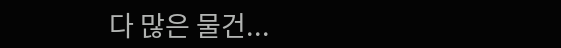다 많은 물건...